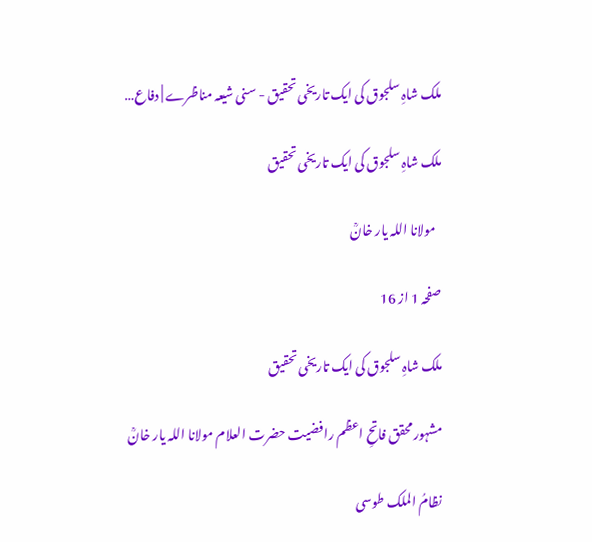ملک شاہِ سلجوق کی ایک تاریخی تحقیق - سنی شیعہ مناظرے | دفاع…

ملک شاہِ سلجوق کی ایک تاریخی تحقیق

  مولانا اللہ یار خانؒ

صفحہ 1 از 16

ملک شاہِ سلجوق کی ایک تاریخی تحقیق

مشہور محقق فاتحِ اعظم رافضیت حضرت العلام مولانا اللہ یار خانؒ

نظامُ الملک طوسی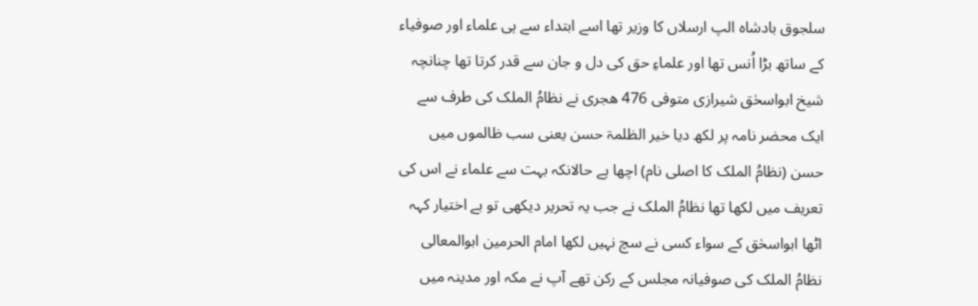سلجوق بادشاہ الپ ارسلاں کا وزیر تھا اسے ابتداء سے ہی علماء اور صوفیاء کے ساتھ بڑا اُنس تھا اور علماءِ حق کی دل و جان سے قدر کرتا تھا چنانچہ شیخ ابواسحٰق شیرازی متوفی 476 ھجری نے نظامُ الملک کی طرف سے ایک محضر نامہ پر لکھ دیا خیر الظلمۃ حسن یعنی سب ظالموں میں حسن (نظامُ الملک کا اصلی نام) اچھا ہے حالانکہ بہت سے علماء نے اس کی تعریف میں لکھا تھا نظامُ الملک نے جب یہ تحریر دیکھی تو بے اختیار کہہ اٹھا ابواسحٰق کے سواء کسی نے سچ نہیں لکھا امام الحرمین ابوالمعالی نظامُ الملک کی صوفیانہ مجلس کے رکن تھے آپ نے مکہ اور مدینہ میں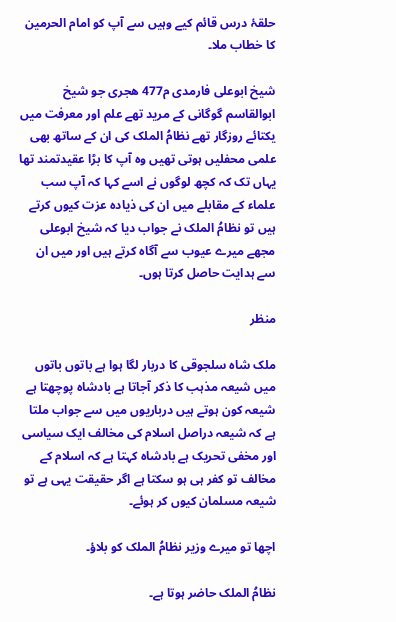حلقۂ درس قائم کیے وہیں سے آپ کو امام الحرمین کا خطاب ملا۔

شیخ ابوعلی فارمدی م477 ھجری جو شیخ ابوالقاسم گوگانی کے مرید تھے علم اور معرفت میں یکتائے روزگار تھے نظامُ الملک کی ان کے ساتھ بھی علمی محفلیں ہوتی تھیں وہ آپ کا بڑا عقیدتمند تھا یہاں تک کہ کچھ لوگوں نے اسے کہا کہ آپ سب علماء کے مقابلے میں ان کی ذیادہ عزت کیوں کرتے ہیں تو نظامُ الملک نے جواب دیا کہ شیخ ابوعلی مجھے میرے عیوب سے آگاہ کرتے ہیں اور میں ان سے ہدایت حاصل کرتا ہوں۔

منظر

ملک شاہ سلجوقی کا دربار لگا ہوا ہے باتوں باتوں میں شیعہ مذہب کا ذکر آجاتا ہے بادشاہ پوچھتا ہے شیعہ کون ہوتے ہیں درباریوں میں سے جواب ملتا ہے کہ شیعہ دراصل اسلام کی مخالف ایک سیاسی اور مخفی تحریک ہے بادشاہ کہتا ہے کہ اسلام کے مخالف تو کفر ہی ہو سکتا ہے اگر حقیقت یہی ہے تو شیعہ مسلمان کیوں کر ہوئے۔

اچھا تو میرے وزیر نظامُ الملک کو بلاؤ۔

نظامُ الملک حاضر ہوتا ہے۔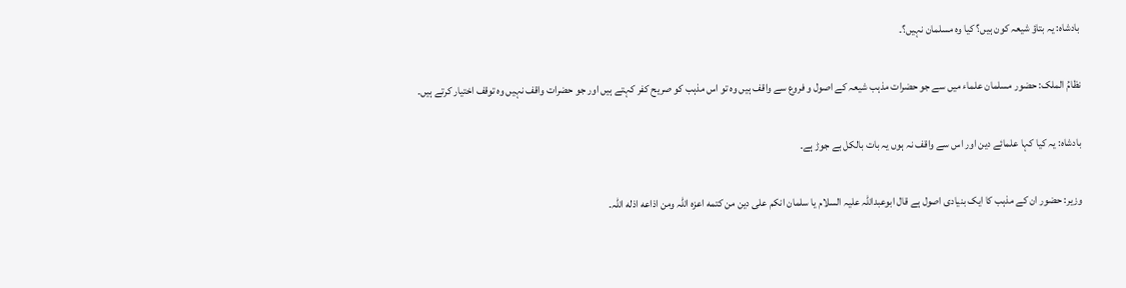بادشاہ: یہ بتاؤ شیعہ کون ہیں؟ کیا وہ مسلمان نہیں؟۔

نظامُ الملک: حضور مسلمان علماء میں سے جو حضرات مذہب شیعہ کے اصول و فروع سے واقف ہیں وہ تو اس مذہب کو صریح کفر کہتے ہیں اور جو حضرات واقف نہیں وہ توقف اختیار کرتے ہیں۔

بادشاہ: یہ کیا کہا علمائے دین اور اس سے واقف نہ ہوں یہ بات بالکل بے جوڑ ہے۔

وزیر: حضور ان کے مذہب کا ایک بنیادی اصول ہے قال ابوعبداللہ علیہ السلام یا سلمان انکم علی دین من کتمه اعزہ اللہ ومن اذاعه اذله اللہ۔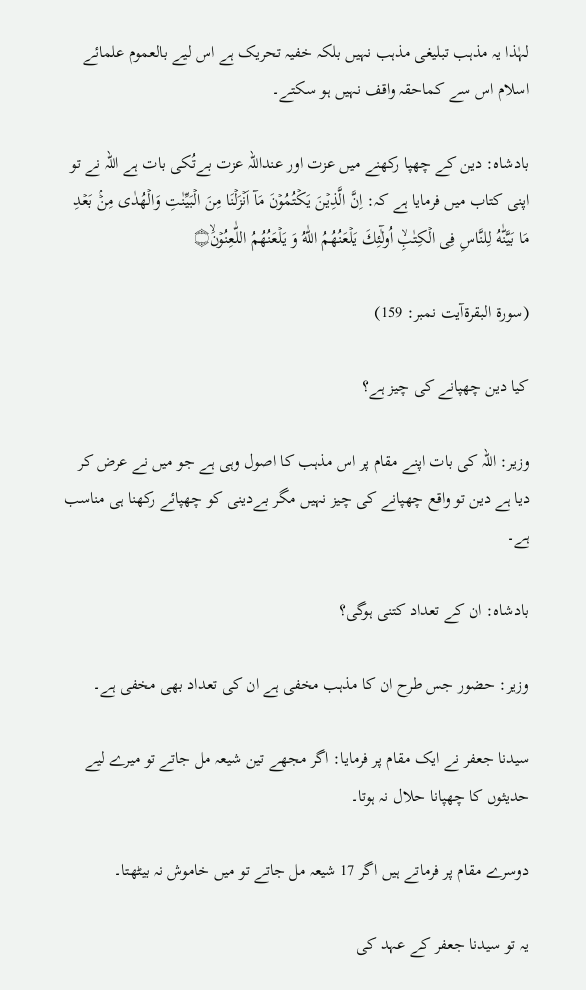لہٰذا یہ مذہب تبلیغی مذہب نہیں بلکہ خفیہ تحریک ہے اس لیے بالعموم علمائے اسلام اس سے کماحقہ واقف نہیں ہو سکتے۔

بادشاہ: دین کے چھپا رکھنے میں عزت اور عنداللہ عزت بےتُکی بات ہے اللہ نے تو اپنی کتاب میں فرمایا ہے کہ: اِنَّ الَّذِيۡنَ يَكۡتُمُوۡنَ مَآ اَنۡزَلۡنَا مِنَ الۡبَيِّنٰتِ وَالۡهُدٰى مِنۡۢ بَعۡدِ مَا بَيَّنّٰهُ لِلنَّاسِ فِى الۡكِتٰبِۙ اُولٰٓئِكَ يَلۡعَنُهُمُ اللّٰهُ وَ يَلۡعَنُهُمُ اللّٰعِنُوۡنَۙ۝

(سورۃ البقرةآیت نمبر: 159)

کیا دین چھپانے کی چیز ہے؟

وزیر: اللہ کی بات اپنے مقام پر اس مذہب کا اصول وہی ہے جو میں نے عرض کر دیا ہے دین تو واقع چھپانے کی چیز نہیں مگر بےدینی کو چھپائے رکھنا ہی مناسب ہے۔

بادشاہ: ان کے تعداد کتنی ہوگی؟

وزیر: حضور جس طرح ان کا مذہب مخفی ہے ان کی تعداد بھی مخفی ہے۔

سیدنا جعفر نے ایک مقام پر فرمایا: اگر مجھے تین شیعہ مل جاتے تو میرے لیے حدیثوں کا چھپانا حلال نہ ہوتا۔

دوسرے مقام پر فرماتے ہیں اگر 17 شیعہ مل جاتے تو میں خاموش نہ بیٹھتا۔

یہ تو سیدنا جعفر کے عہد کی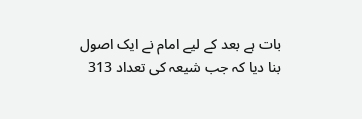بات ہے بعد کے لیے امام نے ایک اصول بنا دیا کہ جب شیعہ کی تعداد 313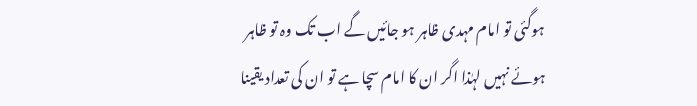ہوگئی تو امام مہدی ظاہر ہو جائیں گے اب تک وہ تو ظاہر ہوئے نہیں لہٰذا اگر ان کا امام سچا ہے تو ان کی تعداد یقینا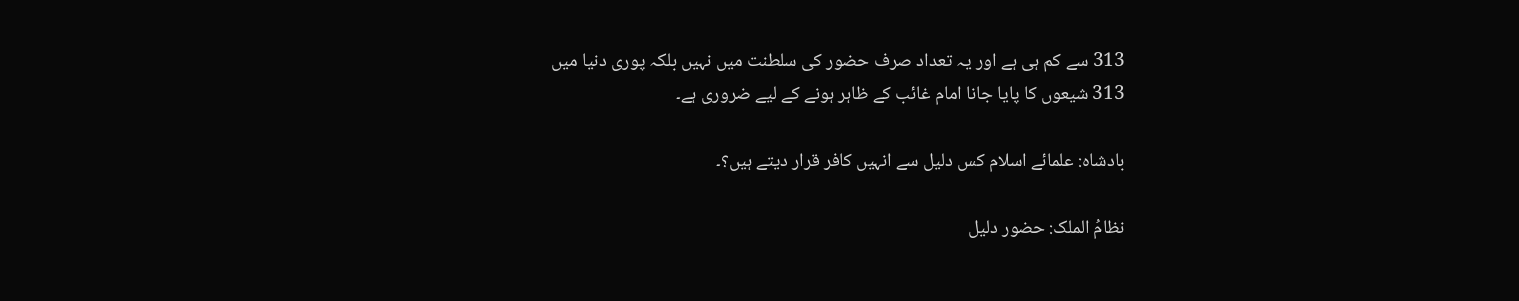313 سے کم ہی ہے اور یہ تعداد صرف حضور کی سلطنت میں نہیں بلکہ پوری دنیا میں 313 شیعوں کا پایا جانا امام غائب کے ظاہر ہونے کے لیے ضروری ہے۔

بادشاہ: علمائے اسلام کس دلیل سے انہیں کافر قرار دیتے ہیں؟۔

نظامُ الملک: حضور دلیل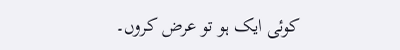کوئی ایک ہو تو عرض کروں۔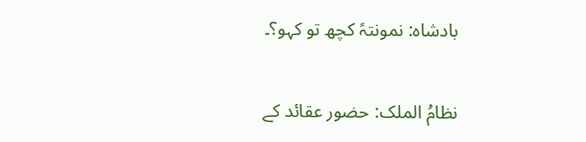بادشاہ: نمونتہً کچھ تو کہو؟۔

نظامُ الملک: حضور عقائد کے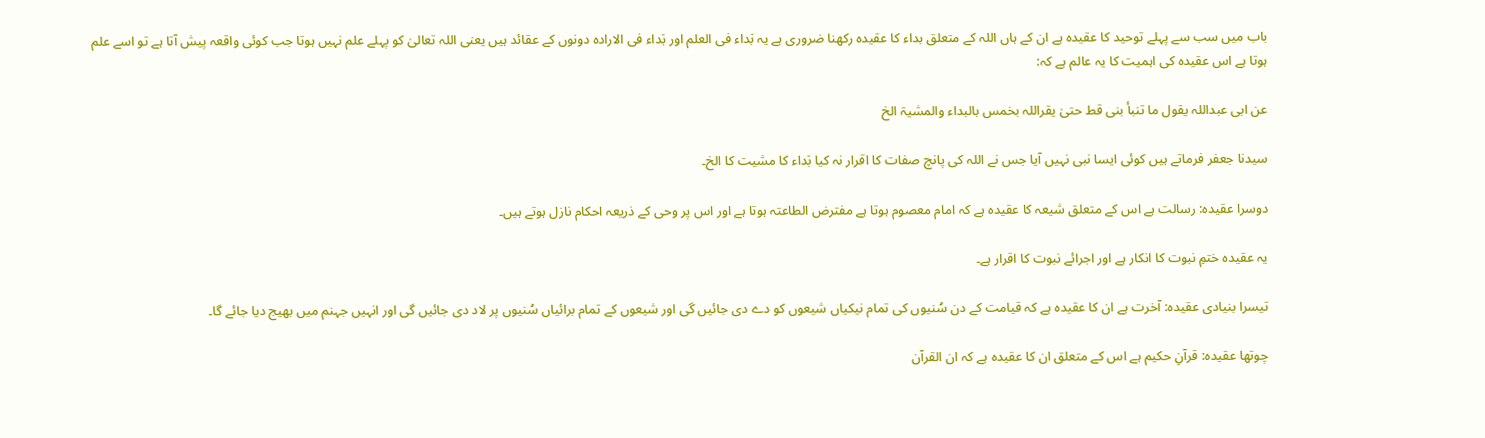باب میں سب سے پہلے توحید کا عقیدہ ہے ان کے ہاں اللہ کے متعلق بداء کا عقیدہ رکھنا ضروری ہے یہ بَداء فی العلم اور بَداء فی الارادہ دونوں کے عقائد ہیں یعنی اللہ تعالیٰ کو پہلے علم نہیں ہوتا جب کوئی واقعہ پیش آتا ہے تو اسے علم ہوتا ہے اس عقیدہ کی اہمیت کا یہ عالم ہے کہ:

عن ابی عبداللہ یقول ما تنبأ بنی قط حتیٰ یقراللہ بخمس بالبداء والمشیۃ الخ

سیدنا جعفر فرماتے ہیں کوئی ایسا نبی نہیں آیا جس نے اللہ کی پانچ صفات کا اقرار نہ کیا بَداء کا مشیت کا الخ۔

دوسرا عقیدہ: رسالت ہے اس کے متعلق شیعہ کا عقیدہ ہے کہ امام معصوم ہوتا ہے مفترض الطاعتہ ہوتا ہے اور اس پر وحی کے ذریعہ احکام نازل ہوتے ہیں۔

یہ عقیدہ ختمِ نبوت کا انکار ہے اور اجرائے نبوت کا اقرار ہے۔

تیسرا بنیادی عقیدہ: آخرت ہے ان کا عقیدہ ہے کہ قیامت کے دن سُنیوں کی تمام نیکیاں شیعوں کو دے دی جائیں گی اور شیعوں کے تمام برائیاں سُنیوں پر لاد دی جائیں گی اور انہیں جہنم میں بھیج دیا جائے گا۔

چوتھا عقیدہ: قرآنِ حکیم ہے اس کے متعلق ان کا عقیدہ ہے کہ ان القرآن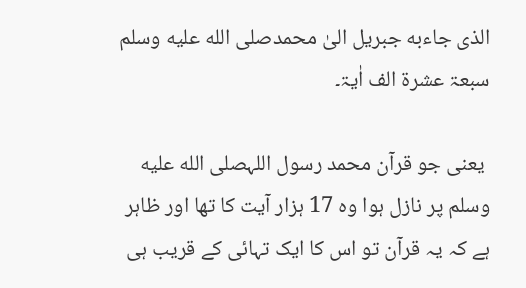الذی جاءبه جبریل الیٰ محمدصلى الله عليه وسلم سبعۃ عشرۃ الف اٰیۃ۔

 یعنی جو قرآن محمد رسول اللہصلى الله عليه وسلم پر نازل ہوا وہ 17 ہزار آیت کا تھا اور ظاہر ہے کہ یہ قرآن تو اس کا ایک تہائی کے قریب ہی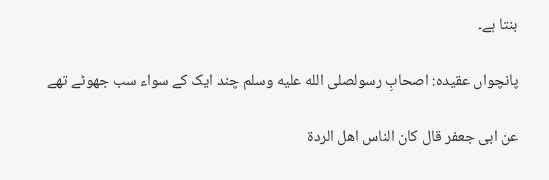بنتا ہے۔

پانچواں عقیدہ: اصحابِ رسولصلى الله عليه وسلم چند ایک کے سواء سب جھوٹے تھے

عن ابی جعفر قال کان الناس اھل الردۃ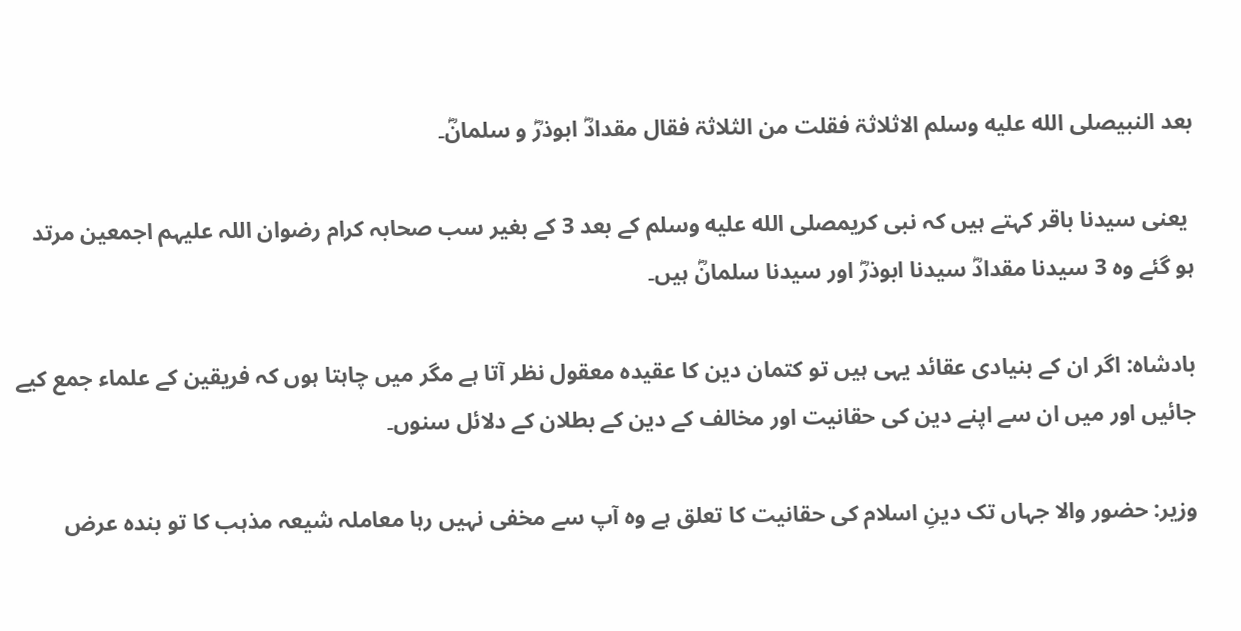بعد النبیصلى الله عليه وسلم الاثلاثۃ فقلت من الثلاثۃ فقال مقدادؓ ابوذرؓ و سلمانؓ۔

 یعنی سیدنا باقر کہتے ہیں کہ نبی کریمصلى الله عليه وسلم کے بعد 3 کے بغیر سب صحابہ کرام رضوان اللہ علیہم اجمعین مرتد ہو گئے وہ 3 سیدنا مقدادؓ سیدنا ابوذرؓ اور سیدنا سلمانؓ ہیں۔

بادشاہ: اگر ان کے بنیادی عقائد یہی ہیں تو کتمان دین کا عقیدہ معقول نظر آتا ہے مگر میں چاہتا ہوں کہ فریقین کے علماء جمع کیے جائیں اور میں ان سے اپنے دین کی حقانیت اور مخالف کے دین کے بطلان کے دلائل سنوں۔

وزیر: حضور والا جہاں تک دینِ اسلام کی حقانیت کا تعلق ہے وہ آپ سے مخفی نہیں رہا معاملہ شیعہ مذہب کا تو بندہ عرض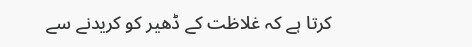کرتا ہے کہ غلاظت کے ڈھیر کو کریدنے سے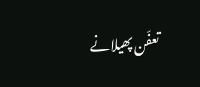تعفّن پھیلانے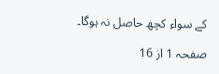کے سواء کچھ حاصل نہ ہوگا۔

صفحہ 1 از 16